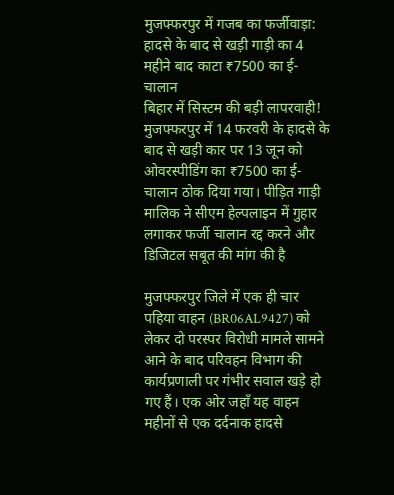मुजफ्फरपुर में गजब का फर्जीवाड़ा: हादसे के बाद से खड़ी गाड़ी का 4 महीने बाद काटा ₹7500 का ई-चालान
बिहार में सिस्टम की बड़ी लापरवाही! मुजफ्फरपुर में 14 फरवरी के हादसे के बाद से खड़ी कार पर 13 जून को ओवरस्पीडिंग का ₹7500 का ई-चालान ठोक दिया गया। पीड़ित गाड़ी मालिक ने सीएम हेल्पलाइन में गुहार लगाकर फर्जी चालान रद्द करने और डिजिटल सबूत की मांग की है

मुजफ्फरपुर जिले में एक ही चार पहिया वाहन (BR06AL9427) को लेकर दो परस्पर विरोधी मामले सामने आने के बाद परिवहन विभाग की कार्यप्रणाली पर गंभीर सवाल खड़े हो गए हैं। एक ओर जहाँ यह वाहन महीनों से एक दर्दनाक हादसे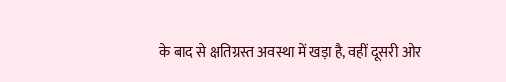के बाद से क्षतिग्रस्त अवस्था में खड़ा है, वहीं दूसरी ओर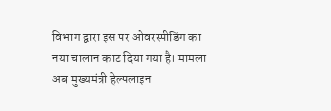विभाग द्वारा इस पर ओवरस्पीडिंग का नया चालान काट दिया गया है। मामला अब मुख्यमंत्री हेल्पलाइन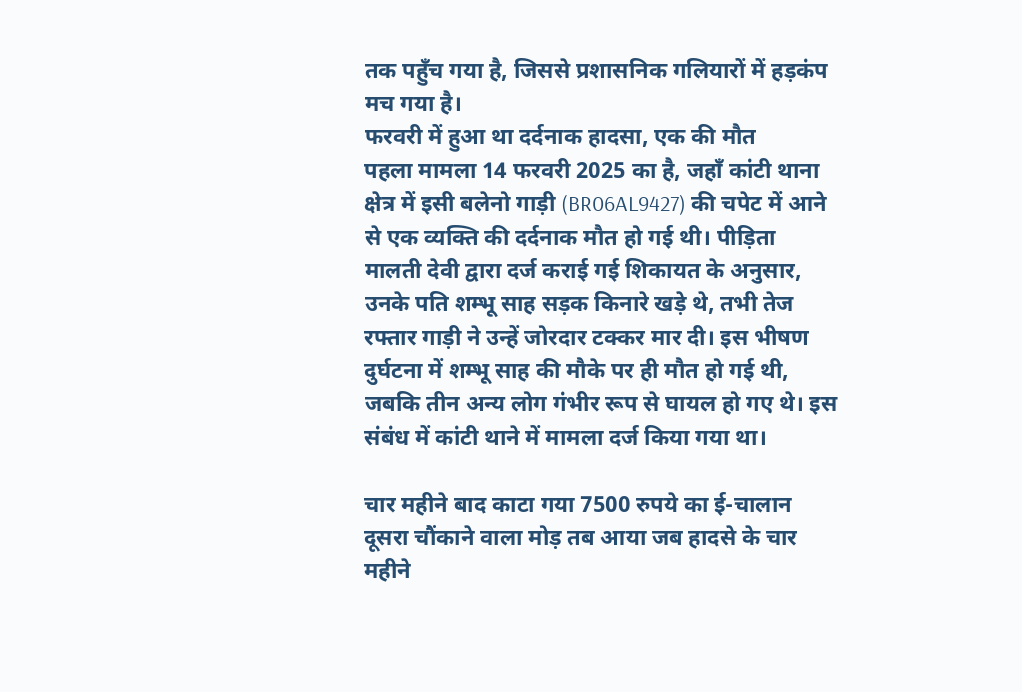तक पहुँच गया है, जिससे प्रशासनिक गलियारों में हड़कंप मच गया है।
फरवरी में हुआ था दर्दनाक हादसा, एक की मौत
पहला मामला 14 फरवरी 2025 का है, जहाँ कांटी थाना क्षेत्र में इसी बलेनो गाड़ी (BR06AL9427) की चपेट में आने से एक व्यक्ति की दर्दनाक मौत हो गई थी। पीड़िता मालती देवी द्वारा दर्ज कराई गई शिकायत के अनुसार, उनके पति शम्भू साह सड़क किनारे खड़े थे, तभी तेज रफ्तार गाड़ी ने उन्हें जोरदार टक्कर मार दी। इस भीषण दुर्घटना में शम्भू साह की मौके पर ही मौत हो गई थी, जबकि तीन अन्य लोग गंभीर रूप से घायल हो गए थे। इस संबंध में कांटी थाने में मामला दर्ज किया गया था।

चार महीने बाद काटा गया 7500 रुपये का ई-चालान
दूसरा चौंकाने वाला मोड़ तब आया जब हादसे के चार महीने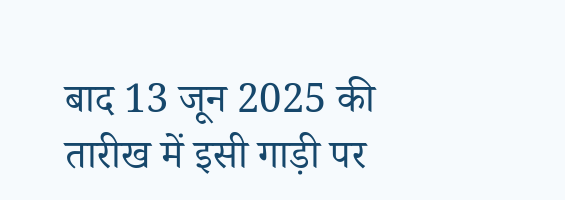बाद 13 जून 2025 की तारीख में इसी गाड़ी पर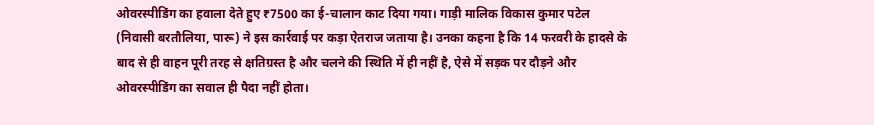ओवरस्पीडिंग का हवाला देते हुए ₹7500 का ई-चालान काट दिया गया। गाड़ी मालिक विकास कुमार पटेल (निवासी बरतौलिया, पारू) ने इस कार्रवाई पर कड़ा ऐतराज जताया है। उनका कहना है कि 14 फरवरी के हादसे के बाद से ही वाहन पूरी तरह से क्षतिग्रस्त है और चलने की स्थिति में ही नहीं है, ऐसे में सड़क पर दौड़ने और ओवरस्पीडिंग का सवाल ही पैदा नहीं होता।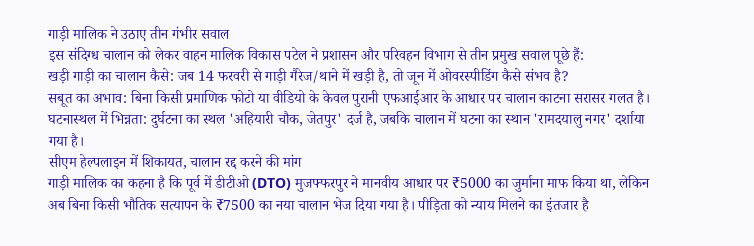गाड़ी मालिक ने उठाए तीन गंभीर सवाल
इस संदिग्ध चालान को लेकर वाहन मालिक विकास पटेल ने प्रशासन और परिवहन विभाग से तीन प्रमुख सवाल पूछे हैं:
खड़ी गाड़ी का चालान कैसे: जब 14 फरवरी से गाड़ी गैरेज/थाने में खड़ी है, तो जून में ओवरस्पीडिंग कैसे संभव है?
सबूत का अभाव: बिना किसी प्रमाणिक फोटो या वीडियो के केवल पुरानी एफआईआर के आधार पर चालान काटना सरासर गलत है।
घटनास्थल में भिन्नता: दुर्घटना का स्थल 'अहियारी चौक, जेतपुर' दर्ज है, जबकि चालान में घटना का स्थान 'रामदयालु नगर' दर्शाया गया है।
सीएम हेल्पलाइन में शिकायत, चालान रद्द करने की मांग
गाड़ी मालिक का कहना है कि पूर्व में डीटीओ (DTO) मुजफ्फरपुर ने मानवीय आधार पर ₹5000 का जुर्माना माफ किया था, लेकिन अब बिना किसी भौतिक सत्यापन के ₹7500 का नया चालान भेज दिया गया है। पीड़िता को न्याय मिलने का इंतजार है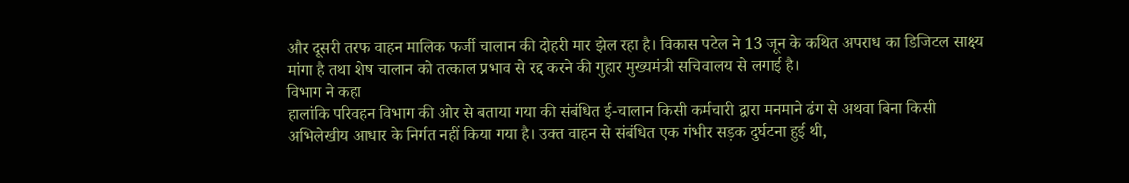और दूसरी तरफ वाहन मालिक फर्जी चालान की दोहरी मार झेल रहा है। विकास पटेल ने 13 जून के कथित अपराध का डिजिटल साक्ष्य मांगा है तथा शेष चालान को तत्काल प्रभाव से रद्द करने की गुहार मुख्यमंत्री सचिवालय से लगाई है।
विभाग ने कहा
हालांकि परिवहन विभाग की ओर से बताया गया की संबंधित ई-चालान किसी कर्मचारी द्वारा मनमाने ढंग से अथवा बिना किसी अभिलेखीय आधार के निर्गत नहीं किया गया है। उक्त वाहन से संबंधित एक गंभीर सड़क दुर्घटना हुई थी,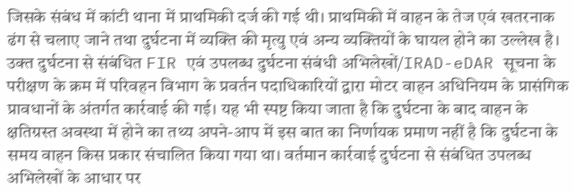जिसके संबंध में कांटी थाना में प्राथमिकी दर्ज की गई थी। प्राथमिकी में वाहन के तेज एवं खतरनाक ढंग से चलाए जाने तथा दुर्घटना में व्यक्ति की मृत्यु एवं अन्य व्यक्तियों के घायल होने का उल्लेख है। उक्त दुर्घटना से संबंधित FIR एवं उपलब्ध दुर्घटना संबंधी अभिलेखों/IRAD-eDAR सूचना के परीक्षण के क्रम में परिवहन विभाग के प्रवर्तन पदाधिकारियों द्वारा मोटर वाहन अधिनियम के प्रासंगिक प्रावधानों के अंतर्गत कार्रवाई की गई। यह भी स्पष्ट किया जाता है कि दुर्घटना के बाद वाहन के क्षतिग्रस्त अवस्था में होने का तथ्य अपने-आप में इस बात का निर्णायक प्रमाण नहीं है कि दुर्घटना के समय वाहन किस प्रकार संचालित किया गया था। वर्तमान कार्रवाई दुर्घटना से संबंधित उपलब्ध अभिलेखों के आधार पर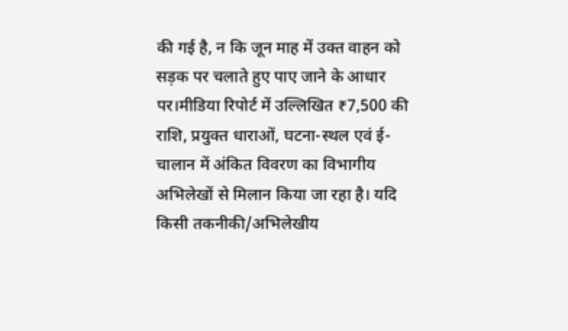की गई है, न कि जून माह में उक्त वाहन को सड़क पर चलाते हुए पाए जाने के आधार पर।मीडिया रिपोर्ट में उल्लिखित ₹7,500 की राशि, प्रयुक्त धाराओं, घटना-स्थल एवं ई-चालान में अंकित विवरण का विभागीय अभिलेखों से मिलान किया जा रहा है। यदि किसी तकनीकी/अभिलेखीय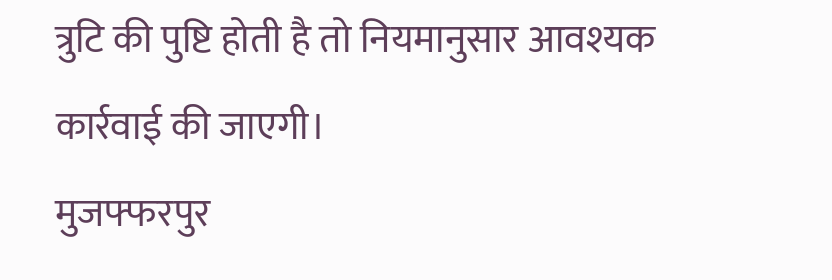त्रुटि की पुष्टि होती है तो नियमानुसार आवश्यक कार्रवाई की जाएगी।
मुजफ्फरपुर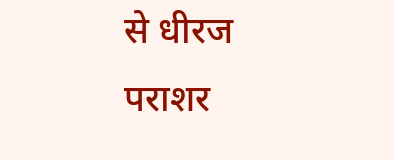से धीरज पराशर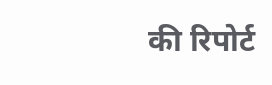की रिपोर्ट